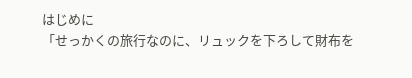はじめに
「せっかくの旅行なのに、リュックを下ろして財布を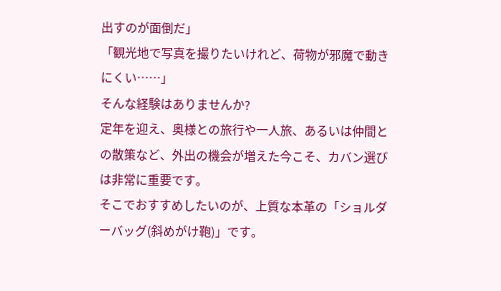出すのが面倒だ」
「観光地で写真を撮りたいけれど、荷物が邪魔で動きにくい……」
そんな経験はありませんか?
定年を迎え、奥様との旅行や一人旅、あるいは仲間との散策など、外出の機会が増えた今こそ、カバン選びは非常に重要です。
そこでおすすめしたいのが、上質な本革の「ショルダーバッグ(斜めがけ鞄)」です。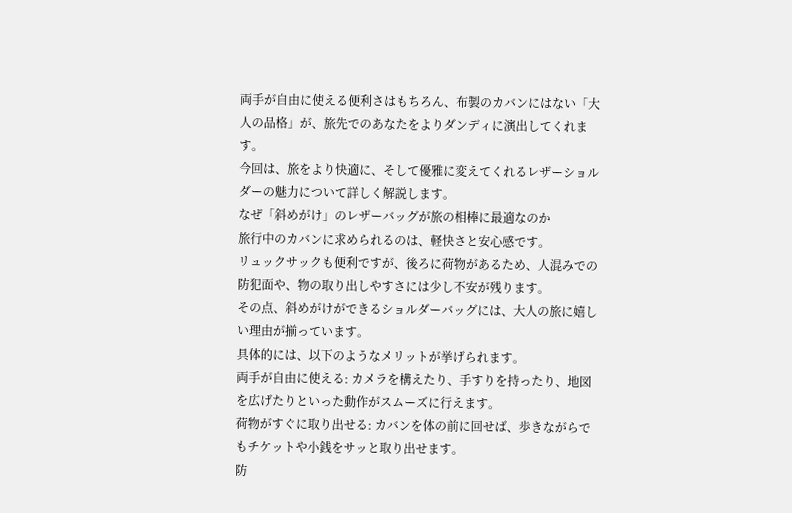両手が自由に使える便利さはもちろん、布製のカバンにはない「大人の品格」が、旅先でのあなたをよりダンディに演出してくれます。
今回は、旅をより快適に、そして優雅に変えてくれるレザーショルダーの魅力について詳しく解説します。
なぜ「斜めがけ」のレザーバッグが旅の相棒に最適なのか
旅行中のカバンに求められるのは、軽快さと安心感です。
リュックサックも便利ですが、後ろに荷物があるため、人混みでの防犯面や、物の取り出しやすさには少し不安が残ります。
その点、斜めがけができるショルダーバッグには、大人の旅に嬉しい理由が揃っています。
具体的には、以下のようなメリットが挙げられます。
両手が自由に使える: カメラを構えたり、手すりを持ったり、地図を広げたりといった動作がスムーズに行えます。
荷物がすぐに取り出せる: カバンを体の前に回せば、歩きながらでもチケットや小銭をサッと取り出せます。
防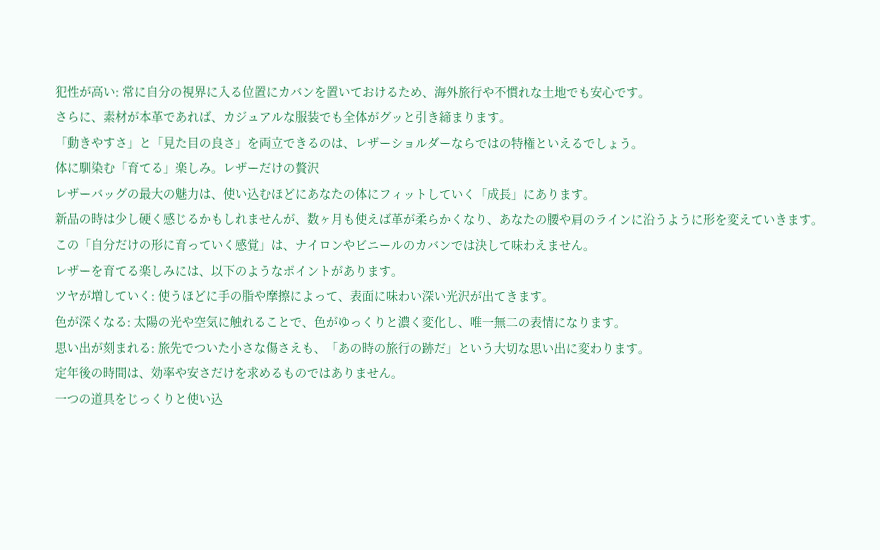犯性が高い: 常に自分の視界に入る位置にカバンを置いておけるため、海外旅行や不慣れな土地でも安心です。
さらに、素材が本革であれば、カジュアルな服装でも全体がグッと引き締まります。
「動きやすさ」と「見た目の良さ」を両立できるのは、レザーショルダーならではの特権といえるでしょう。
体に馴染む「育てる」楽しみ。レザーだけの贅沢
レザーバッグの最大の魅力は、使い込むほどにあなたの体にフィットしていく「成長」にあります。
新品の時は少し硬く感じるかもしれませんが、数ヶ月も使えば革が柔らかくなり、あなたの腰や肩のラインに沿うように形を変えていきます。
この「自分だけの形に育っていく感覚」は、ナイロンやビニールのカバンでは決して味わえません。
レザーを育てる楽しみには、以下のようなポイントがあります。
ツヤが増していく: 使うほどに手の脂や摩擦によって、表面に味わい深い光沢が出てきます。
色が深くなる: 太陽の光や空気に触れることで、色がゆっくりと濃く変化し、唯一無二の表情になります。
思い出が刻まれる: 旅先でついた小さな傷さえも、「あの時の旅行の跡だ」という大切な思い出に変わります。
定年後の時間は、効率や安さだけを求めるものではありません。
一つの道具をじっくりと使い込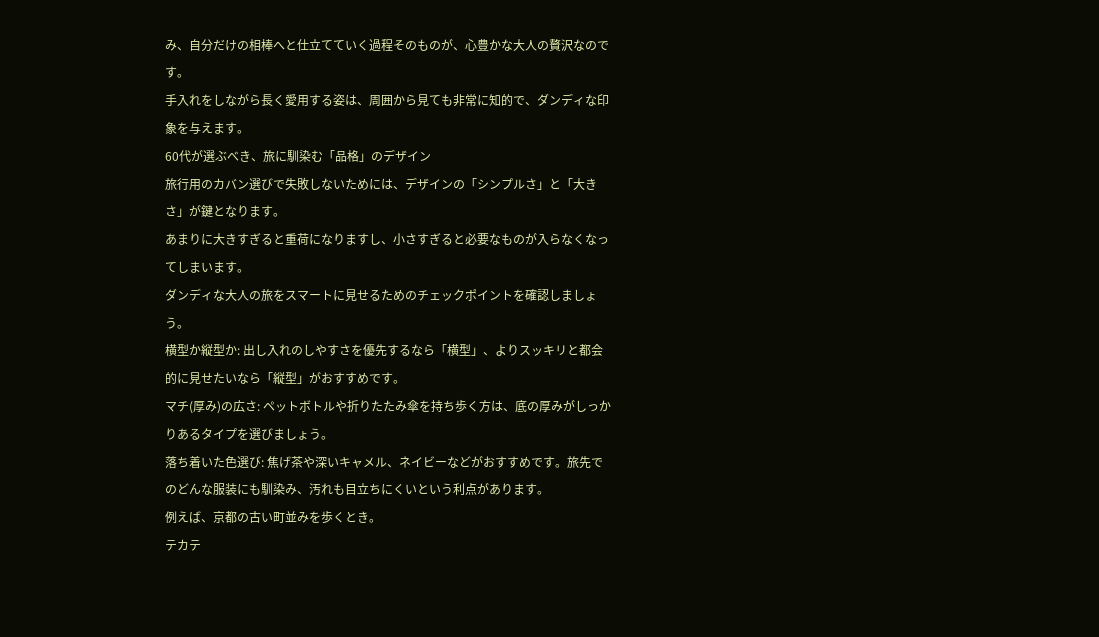み、自分だけの相棒へと仕立てていく過程そのものが、心豊かな大人の贅沢なのです。
手入れをしながら長く愛用する姿は、周囲から見ても非常に知的で、ダンディな印象を与えます。
60代が選ぶべき、旅に馴染む「品格」のデザイン
旅行用のカバン選びで失敗しないためには、デザインの「シンプルさ」と「大きさ」が鍵となります。
あまりに大きすぎると重荷になりますし、小さすぎると必要なものが入らなくなってしまいます。
ダンディな大人の旅をスマートに見せるためのチェックポイントを確認しましょう。
横型か縦型か: 出し入れのしやすさを優先するなら「横型」、よりスッキリと都会的に見せたいなら「縦型」がおすすめです。
マチ(厚み)の広さ: ペットボトルや折りたたみ傘を持ち歩く方は、底の厚みがしっかりあるタイプを選びましょう。
落ち着いた色選び: 焦げ茶や深いキャメル、ネイビーなどがおすすめです。旅先でのどんな服装にも馴染み、汚れも目立ちにくいという利点があります。
例えば、京都の古い町並みを歩くとき。
テカテ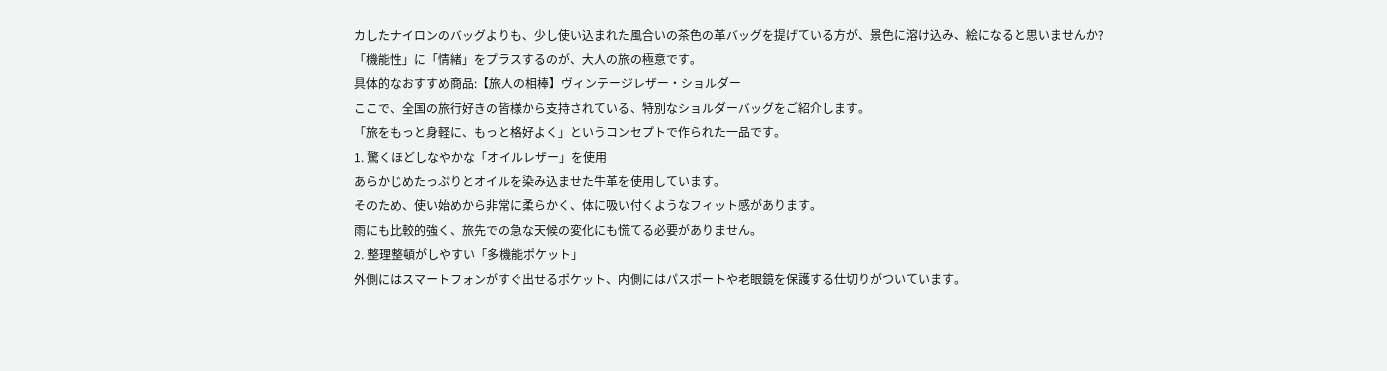カしたナイロンのバッグよりも、少し使い込まれた風合いの茶色の革バッグを提げている方が、景色に溶け込み、絵になると思いませんか?
「機能性」に「情緒」をプラスするのが、大人の旅の極意です。
具体的なおすすめ商品:【旅人の相棒】ヴィンテージレザー・ショルダー
ここで、全国の旅行好きの皆様から支持されている、特別なショルダーバッグをご紹介します。
「旅をもっと身軽に、もっと格好よく」というコンセプトで作られた一品です。
1. 驚くほどしなやかな「オイルレザー」を使用
あらかじめたっぷりとオイルを染み込ませた牛革を使用しています。
そのため、使い始めから非常に柔らかく、体に吸い付くようなフィット感があります。
雨にも比較的強く、旅先での急な天候の変化にも慌てる必要がありません。
2. 整理整頓がしやすい「多機能ポケット」
外側にはスマートフォンがすぐ出せるポケット、内側にはパスポートや老眼鏡を保護する仕切りがついています。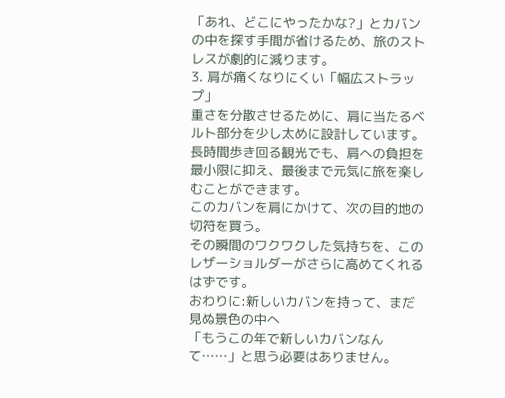「あれ、どこにやったかな?」とカバンの中を探す手間が省けるため、旅のストレスが劇的に減ります。
3. 肩が痛くなりにくい「幅広ストラップ」
重さを分散させるために、肩に当たるベルト部分を少し太めに設計しています。
長時間歩き回る観光でも、肩への負担を最小限に抑え、最後まで元気に旅を楽しむことができます。
このカバンを肩にかけて、次の目的地の切符を買う。
その瞬間のワクワクした気持ちを、このレザーショルダーがさらに高めてくれるはずです。
おわりに:新しいカバンを持って、まだ見ぬ景色の中へ
「もうこの年で新しいカバンなんて……」と思う必要はありません。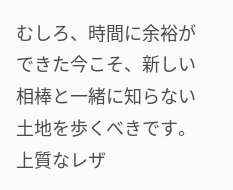むしろ、時間に余裕ができた今こそ、新しい相棒と一緒に知らない土地を歩くべきです。
上質なレザ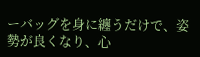ーバッグを身に纏うだけで、姿勢が良くなり、心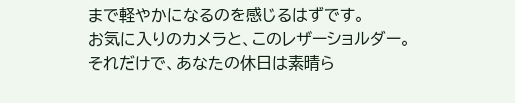まで軽やかになるのを感じるはずです。
お気に入りのカメラと、このレザーショルダー。
それだけで、あなたの休日は素晴ら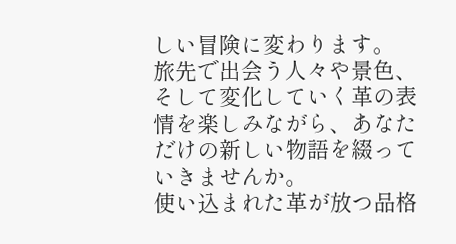しい冒険に変わります。
旅先で出会う人々や景色、そして変化していく革の表情を楽しみながら、あなただけの新しい物語を綴っていきませんか。
使い込まれた革が放つ品格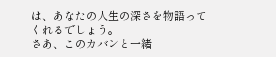は、あなたの人生の深さを物語ってくれるでしょう。
さあ、このカバンと一緒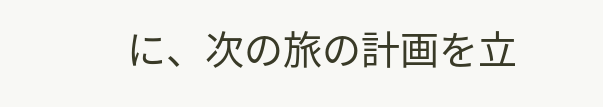に、次の旅の計画を立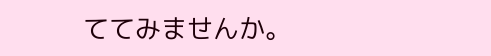ててみませんか。